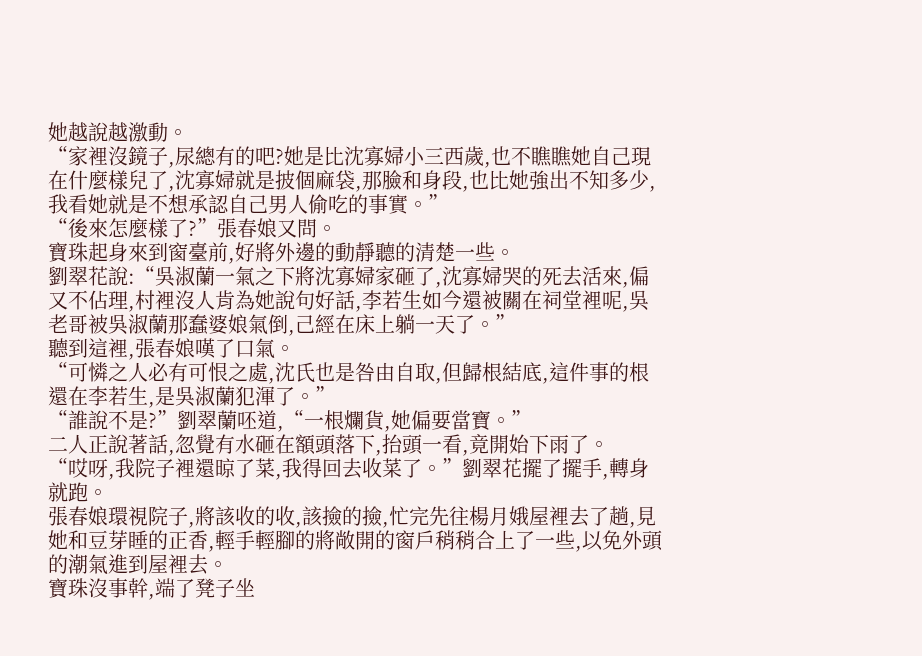她越說越激動。
“家裡沒鏡子,尿總有的吧?她是比沈寡婦小三西歲,也不瞧瞧她自己現在什麼樣兒了,沈寡婦就是披個麻袋,那臉和身段,也比她強出不知多少,我看她就是不想承認自己男人偷吃的事實。”
“後來怎麼樣了?”張春娘又問。
寶珠起身來到窗臺前,好將外邊的動靜聽的清楚一些。
劉翠花說:“吳淑蘭一氣之下將沈寡婦家砸了,沈寡婦哭的死去活來,偏又不佔理,村裡沒人肯為她說句好話,李若生如今還被關在祠堂裡呢,吳老哥被吳淑蘭那蠢婆娘氣倒,己經在床上躺一天了。”
聽到這裡,張春娘嘆了口氣。
“可憐之人必有可恨之處,沈氏也是咎由自取,但歸根結底,這件事的根還在李若生,是吳淑蘭犯渾了。”
“誰說不是?”劉翠蘭呸道,“一根爛貨,她偏要當寶。”
二人正說著話,忽覺有水砸在額頭落下,抬頭一看,竟開始下雨了。
“哎呀,我院子裡還晾了菜,我得回去收菜了。”劉翠花擺了擺手,轉身就跑。
張春娘環視院子,將該收的收,該撿的撿,忙完先往楊月娥屋裡去了趟,見她和豆芽睡的正香,輕手輕腳的將敞開的窗戶稍稍合上了一些,以免外頭的潮氣進到屋裡去。
寶珠沒事幹,端了凳子坐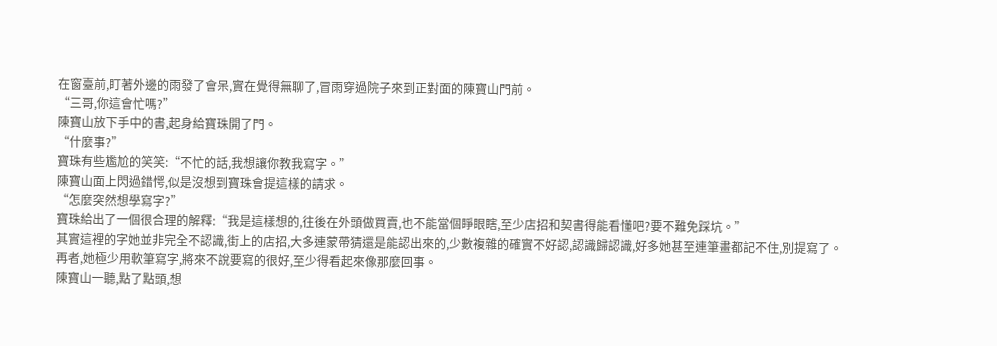在窗臺前,盯著外邊的雨發了會呆,實在覺得無聊了,冒雨穿過院子來到正對面的陳寶山門前。
“三哥,你這會忙嗎?”
陳寶山放下手中的書,起身給寶珠開了門。
“什麼事?”
寶珠有些尷尬的笑笑:“不忙的話,我想讓你教我寫字。”
陳寶山面上閃過錯愕,似是沒想到寶珠會提這樣的請求。
“怎麼突然想學寫字?”
寶珠給出了一個很合理的解釋:“我是這樣想的,往後在外頭做買賣,也不能當個睜眼瞎,至少店招和契書得能看懂吧?要不難免踩坑。”
其實這裡的字她並非完全不認識,街上的店招,大多連蒙帶猜還是能認出來的,少數複雜的確實不好認,認識歸認識,好多她甚至連筆畫都記不住,別提寫了。
再者,她極少用軟筆寫字,將來不說要寫的很好,至少得看起來像那麼回事。
陳寶山一聽,點了點頭,想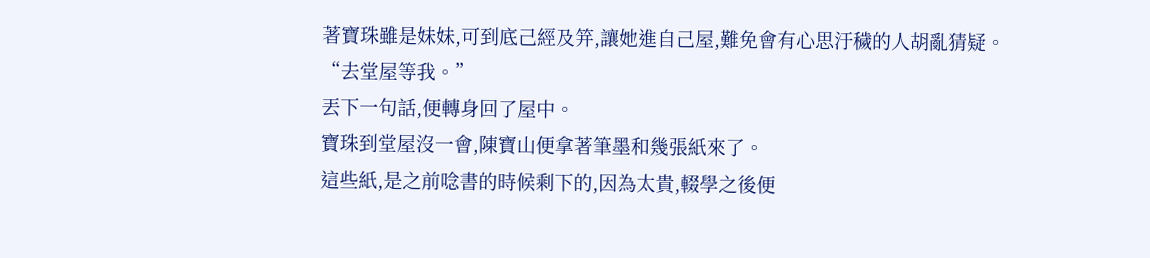著寶珠雖是妹妹,可到底己經及笄,讓她進自己屋,難免會有心思汙穢的人胡亂猜疑。
“去堂屋等我。”
丟下一句話,便轉身回了屋中。
寶珠到堂屋沒一會,陳寶山便拿著筆墨和幾張紙來了。
這些紙,是之前唸書的時候剩下的,因為太貴,輟學之後便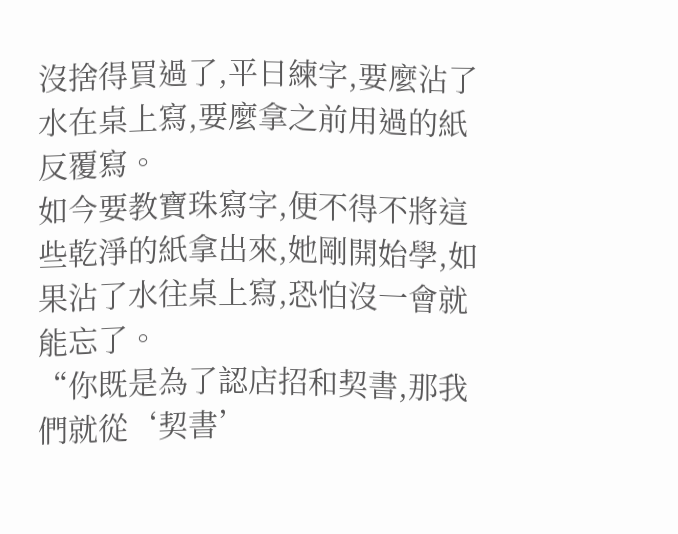沒捨得買過了,平日練字,要麼沾了水在桌上寫,要麼拿之前用過的紙反覆寫。
如今要教寶珠寫字,便不得不將這些乾淨的紙拿出來,她剛開始學,如果沾了水往桌上寫,恐怕沒一會就能忘了。
“你既是為了認店招和契書,那我們就從‘契書’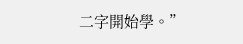二字開始學。”